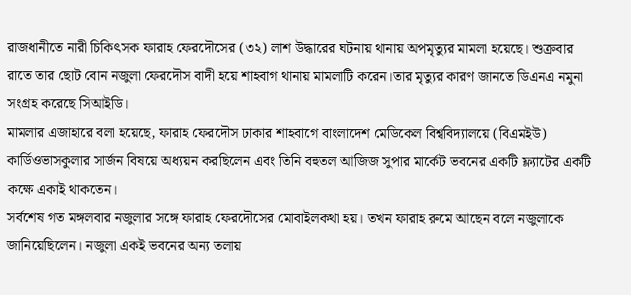রাজধানীতে নারী চিকিৎসক ফারাহ ফেরদৌসের (৩২) লাশ উদ্ধারের ঘটনায় থানায় অপমৃত্যুর মামলা হয়েছে। শুক্রবার রাতে তার ছোট বোন নজুলা ফেরদৌস বাদী হয়ে শাহবাগ থানায় মামলাটি করেন।তার মৃত্যুর কারণ জানতে ডিএনএ নমুনা সংগ্রহ করেছে সিআইডি।
মামলার এজাহারে বলা হয়েছে, ফারাহ ফেরদৌস ঢাকার শাহবাগে বাংলাদেশ মেডিকেল বিশ্ববিদ্যালয়ে (বিএমইউ) কার্ডিওভাসকুলার সার্জন বিষয়ে অধ্যয়ন করছিলেন এবং তিনি বহুতল আজিজ সুপার মার্কেট ভবনের একটি ফ্ল্যাটের একটি কক্ষে একাই থাকতেন।
সর্বশেষ গত মঙ্গলবার নজুলার সঙ্গে ফারাহ ফেরদৌসের মোবাইলকথা হয়। তখন ফারাহ রুমে আছেন বলে নজুলাকে জানিয়েছিলেন। নজুলা একই ভবনের অন্য তলায়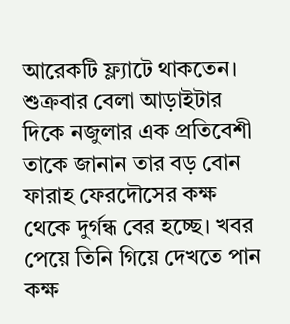আরেকটি ফ্ল্যাটে থাকতেন।
শুক্রবার বেলা আড়াইটার দিকে নজুলার এক প্রতিবেশী তাকে জানান তার বড় বোন ফারাহ ফেরদৌসের কক্ষ থেকে দুর্গন্ধ বের হচ্ছে। খবর পেয়ে তিনি গিয়ে দেখতে পান কক্ষ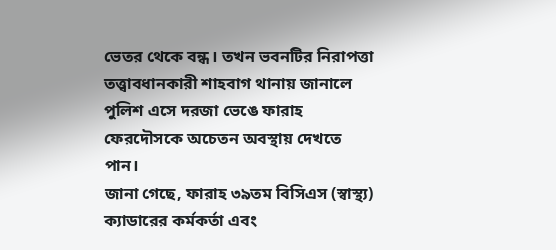ভেতর থেকে বন্ধ। তখন ভবনটির নিরাপত্তা তত্ত্বাবধানকারী শাহবাগ থানায় জানালে পুলিশ এসে দরজা ভেঙে ফারাহ ফেরদৌসকে অচেতন অবস্থায় দেখতে পান।
জানা গেছে, ফারাহ ৩৯তম বিসিএস (স্বাস্থ্য) ক্যাডারের কর্মকর্তা এবং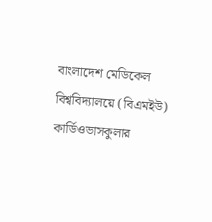বাংলাদেশ মেডিকেল বিশ্ববিদ্যালয়ে (বিএমইউ) কার্ডিওভাসকুলার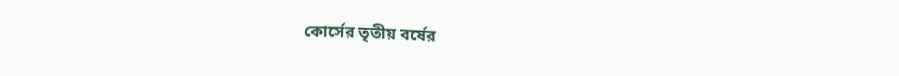কোর্সের তৃতীয় বর্ষের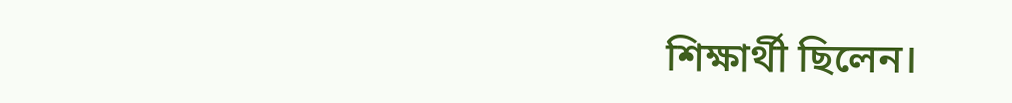শিক্ষার্থী ছিলেন।